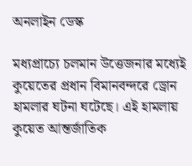অনলাইন ডেস্ক

মধ্যপ্রাচ্যে চলমান উত্তেজনার মধ্যেই কুয়েতের প্রধান বিমানবন্দরে ড্রোন হামলার ঘটনা ঘটেছে। এই হামলায় কুয়েত আন্তর্জাতিক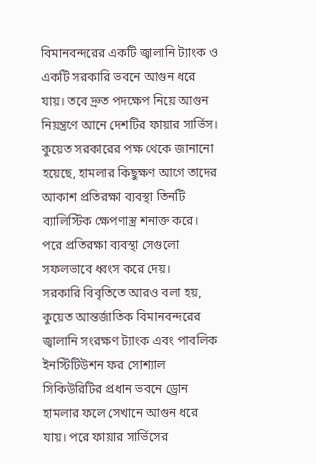বিমানবন্দরের একটি জ্বালানি ট্যাংক ও একটি সরকারি ভবনে আগুন ধরে যায়। তবে দ্রুত পদক্ষেপ নিয়ে আগুন নিয়ন্ত্রণে আনে দেশটির ফায়ার সার্ভিস।
কুয়েত সরকারের পক্ষ থেকে জানানো হয়েছে, হামলার কিছুক্ষণ আগে তাদের আকাশ প্রতিরক্ষা ব্যবস্থা তিনটি ব্যালিস্টিক ক্ষেপণাস্ত্র শনাক্ত করে। পরে প্রতিরক্ষা ব্যবস্থা সেগুলো সফলভাবে ধ্বংস করে দেয়।
সরকারি বিবৃতিতে আরও বলা হয়, কুয়েত আন্তর্জাতিক বিমানবন্দরের জ্বালানি সংরক্ষণ ট্যাংক এবং পাবলিক ইনস্টিটিউশন ফর সোশ্যাল সিকিউরিটির প্রধান ভবনে ড্রোন হামলার ফলে সেখানে আগুন ধরে যায়। পরে ফায়ার সার্ভিসের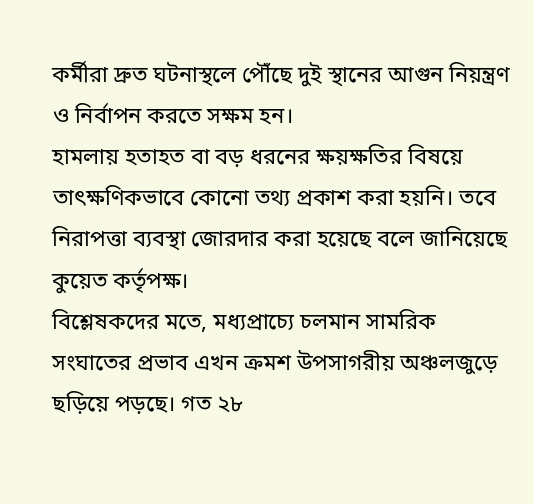কর্মীরা দ্রুত ঘটনাস্থলে পৌঁছে দুই স্থানের আগুন নিয়ন্ত্রণ ও নির্বাপন করতে সক্ষম হন।
হামলায় হতাহত বা বড় ধরনের ক্ষয়ক্ষতির বিষয়ে তাৎক্ষণিকভাবে কোনো তথ্য প্রকাশ করা হয়নি। তবে নিরাপত্তা ব্যবস্থা জোরদার করা হয়েছে বলে জানিয়েছে কুয়েত কর্তৃপক্ষ।
বিশ্লেষকদের মতে, মধ্যপ্রাচ্যে চলমান সামরিক সংঘাতের প্রভাব এখন ক্রমশ উপসাগরীয় অঞ্চলজুড়ে ছড়িয়ে পড়ছে। গত ২৮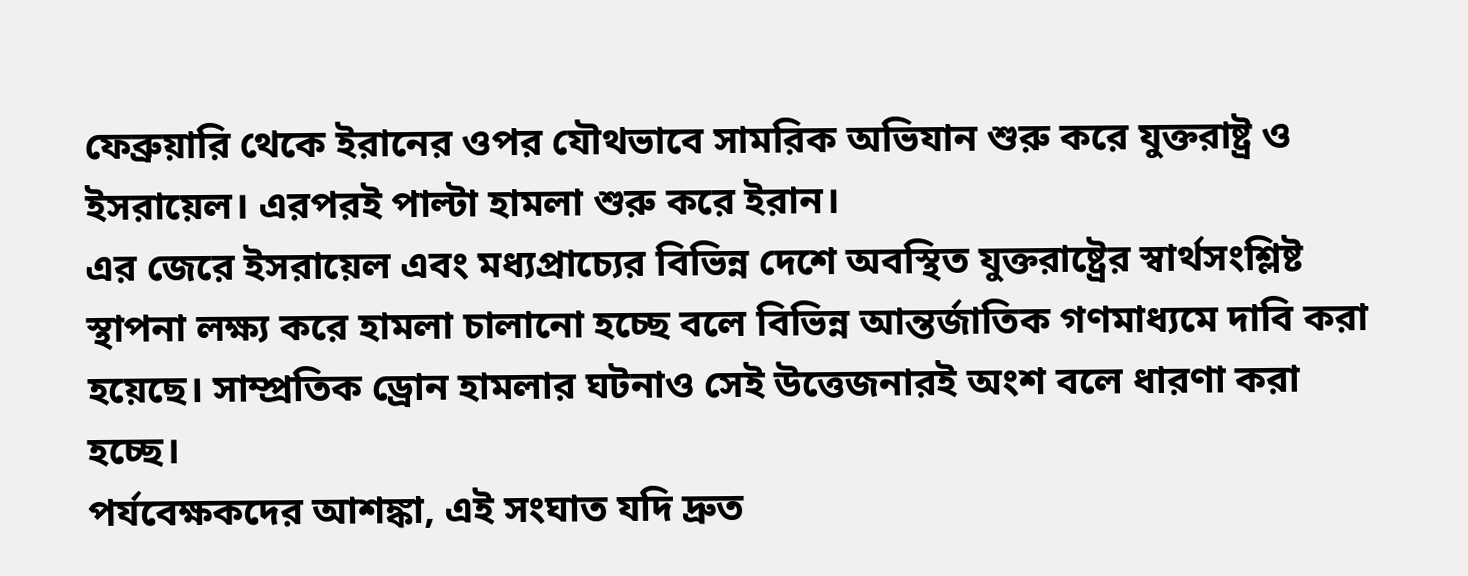ফেব্রুয়ারি থেকে ইরানের ওপর যৌথভাবে সামরিক অভিযান শুরু করে যুক্তরাষ্ট্র ও ইসরায়েল। এরপরই পাল্টা হামলা শুরু করে ইরান।
এর জেরে ইসরায়েল এবং মধ্যপ্রাচ্যের বিভিন্ন দেশে অবস্থিত যুক্তরাষ্ট্রের স্বার্থসংশ্লিষ্ট স্থাপনা লক্ষ্য করে হামলা চালানো হচ্ছে বলে বিভিন্ন আন্তর্জাতিক গণমাধ্যমে দাবি করা হয়েছে। সাম্প্রতিক ড্রোন হামলার ঘটনাও সেই উত্তেজনারই অংশ বলে ধারণা করা হচ্ছে।
পর্যবেক্ষকদের আশঙ্কা, এই সংঘাত যদি দ্রুত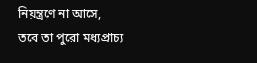নিয়ন্ত্রণে না আসে, তবে তা পুরো মধ্যপ্রাচ্য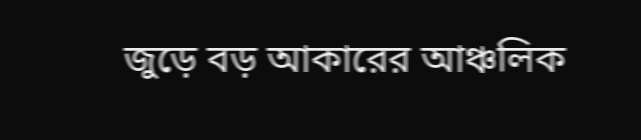জুড়ে বড় আকারের আঞ্চলিক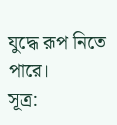যুদ্ধে রূপ নিতে পারে।
সূত্র: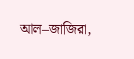আল–জাজিরা,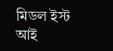মিডল ইস্ট আই